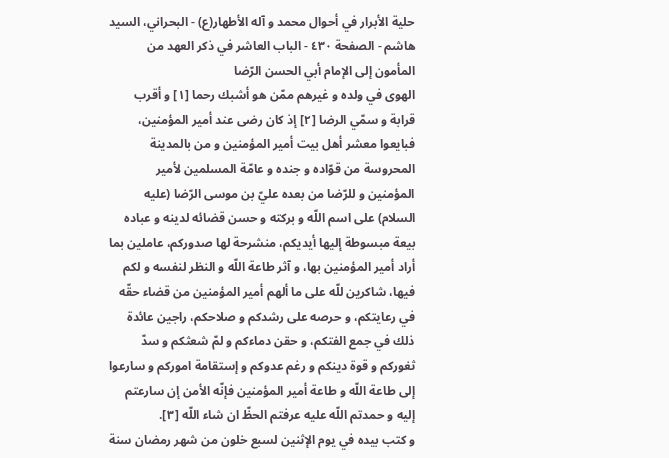حلية الأبرار في أحوال محمد و آله الأطهار(ع) - البحراني، السيد هاشم - الصفحة ٤٣٠ - الباب العاشر في ذكر العهد من المأمون إلى الإمام أبي الحسن الرّضا
الهوى في ولده و غيرهم ممّن هو أشبك رحما [١] و أقرب قرابة و سمّي الرضا [٢] إذ كان رضى عند أمير المؤمنين، فبايعوا معشر أهل بيت أمير المؤمنين و من بالمدينة المحروسة من قوّاده و جنده و عامّة المسلمين لأمير المؤمنين و للرّضا من بعده عليّ بن موسى الرّضا (عليه السلام) على اسم اللّه و بركته و حسن قضائه لدينه و عباده بيعة مبسوطة إليها أيديكم، منشرحة لها صدوركم، عاملين بما أراد أمير المؤمنين بها، و آثر طاعة اللّه و النظر لنفسه و لكم فيها، شاكرين للّه على ما ألهم أمير المؤمنين من قضاء حقّه في رعايتكم، و حرصه على رشدكم و صلاحكم، راجين عائدة ذلك في جمع الفتكم، و حقن دماءكم و لمّ شعثكم و سدّ ثغوركم و قوة دينكم و رغم عدوكم و إستقامة اموركم و سارعوا إلى طاعة اللّه و طاعة أمير المؤمنين فإنّه الأمن إن سارعتم إليه و حمدتم اللّه عليه عرفتم الحظّ ان شاء اللّه [٣].
و كتب بيده في يوم الإثنين لسبع خلون من شهر رمضان سنة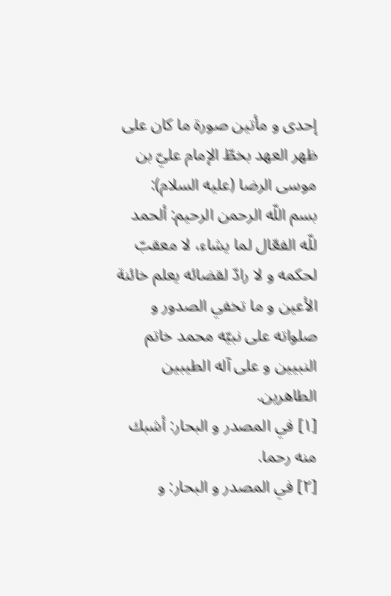إحدى و مأتين صورة ما كان على ظهر العهد بخطّ الإمام عليّ بن موسى الرضا (عليه السلام):
بسم اللّه الرحمن الرحيم: ألحمد للّه الفعّال لما يشاء، لا معقبّ لحكمه و لا رادّ لقضائه يعلم خائنة الأعين و ما تخفي الصدور و صلواته على نبيّه محمد خاتم النبيين و على آله الطيبين الطاهرين.
[١] في المصدر و البحار: أشبك منه رحما.
[٢] في المصدر و البحار: و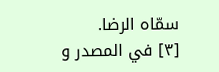سمّاه الرضا.
[٣] في المصدر و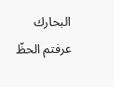البحارك عرفتم الحظّ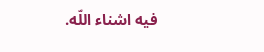فيه اشناء اللّه.